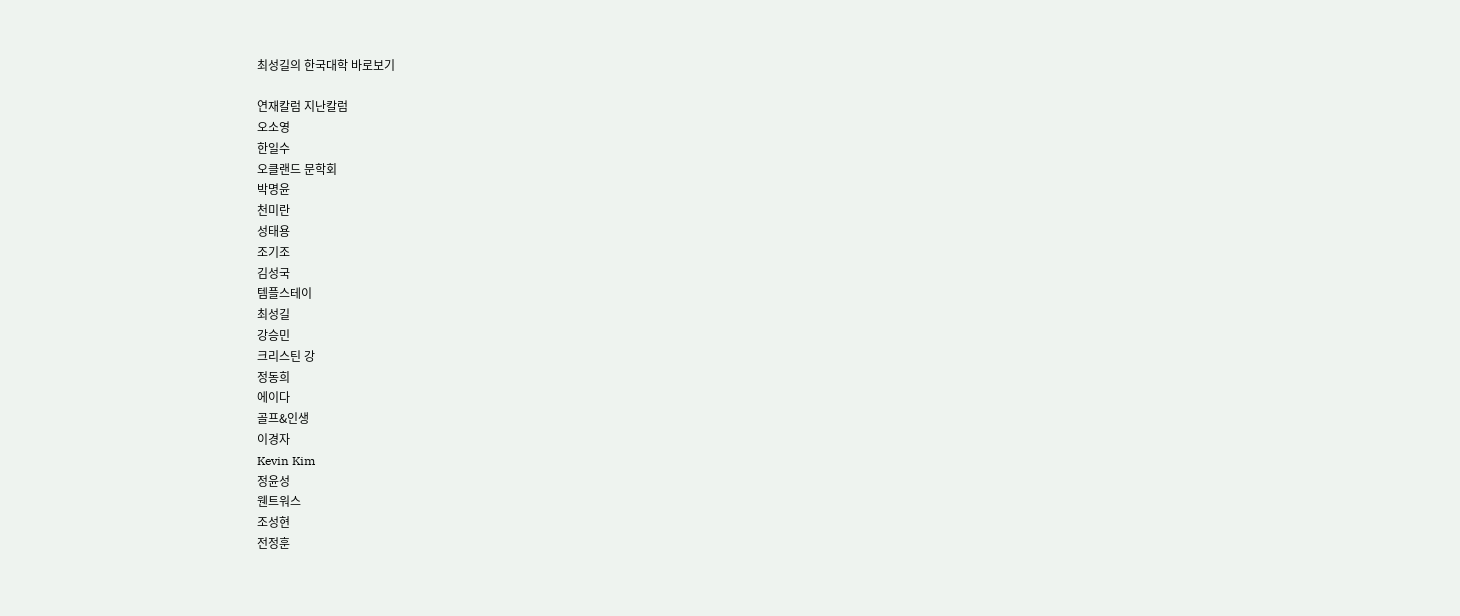최성길의 한국대학 바로보기

연재칼럼 지난칼럼
오소영
한일수
오클랜드 문학회
박명윤
천미란
성태용
조기조
김성국
템플스테이
최성길
강승민
크리스틴 강
정동희
에이다
골프&인생
이경자
Kevin Kim
정윤성
웬트워스
조성현
전정훈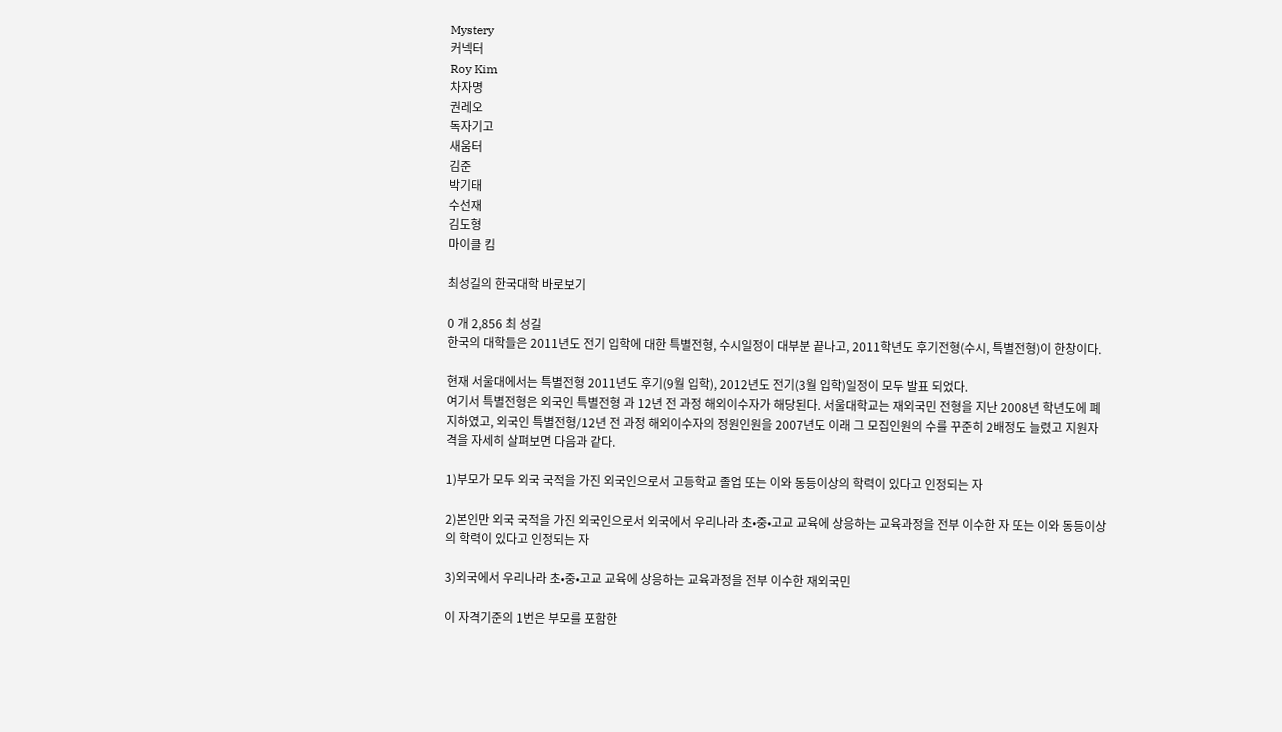Mystery
커넥터
Roy Kim
차자명
권레오
독자기고
새움터
김준
박기태
수선재
김도형
마이클 킴

최성길의 한국대학 바로보기

0 개 2,856 최 성길
한국의 대학들은 2011년도 전기 입학에 대한 특별전형, 수시일정이 대부분 끝나고, 2011학년도 후기전형(수시, 특별전형)이 한창이다.

현재 서울대에서는 특별전형 2011년도 후기(9월 입학), 2012년도 전기(3월 입학)일정이 모두 발표 되었다.
여기서 특별전형은 외국인 특별전형 과 12년 전 과정 해외이수자가 해당된다. 서울대학교는 재외국민 전형을 지난 2008년 학년도에 폐지하였고, 외국인 특별전형/12년 전 과정 해외이수자의 정원인원을 2007년도 이래 그 모집인원의 수를 꾸준히 2배정도 늘렸고 지원자격을 자세히 살펴보면 다음과 같다.

1)부모가 모두 외국 국적을 가진 외국인으로서 고등학교 졸업 또는 이와 동등이상의 학력이 있다고 인정되는 자

2)본인만 외국 국적을 가진 외국인으로서 외국에서 우리나라 초•중•고교 교육에 상응하는 교육과정을 전부 이수한 자 또는 이와 동등이상의 학력이 있다고 인정되는 자

3)외국에서 우리나라 초•중•고교 교육에 상응하는 교육과정을 전부 이수한 재외국민

이 자격기준의 1번은 부모를 포함한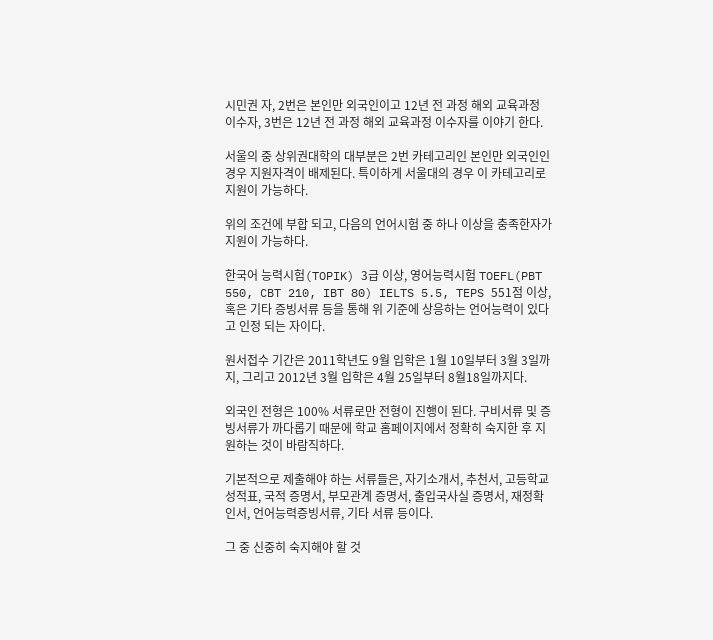시민권 자, 2번은 본인만 외국인이고 12년 전 과정 해외 교육과정 이수자, 3번은 12년 전 과정 해외 교육과정 이수자를 이야기 한다.

서울의 중 상위권대학의 대부분은 2번 카테고리인 본인만 외국인인 경우 지원자격이 배제된다. 특이하게 서울대의 경우 이 카테고리로 지원이 가능하다.

위의 조건에 부합 되고, 다음의 언어시험 중 하나 이상을 충족한자가 지원이 가능하다.

한국어 능력시험(TOPIK) 3급 이상, 영어능력시험 TOEFL(PBT 550, CBT 210, IBT 80) IELTS 5.5, TEPS 551점 이상, 혹은 기타 증빙서류 등을 통해 위 기준에 상응하는 언어능력이 있다고 인정 되는 자이다.

원서접수 기간은 2011학년도 9월 입학은 1월 10일부터 3월 3일까지, 그리고 2012년 3월 입학은 4월 25일부터 8월18일까지다.

외국인 전형은 100% 서류로만 전형이 진행이 된다. 구비서류 및 증빙서류가 까다롭기 때문에 학교 홈페이지에서 정확히 숙지한 후 지원하는 것이 바람직하다.

기본적으로 제출해야 하는 서류들은, 자기소개서, 추천서, 고등학교 성적표, 국적 증명서, 부모관계 증명서, 출입국사실 증명서, 재정확인서, 언어능력증빙서류, 기타 서류 등이다.

그 중 신중히 숙지해야 할 것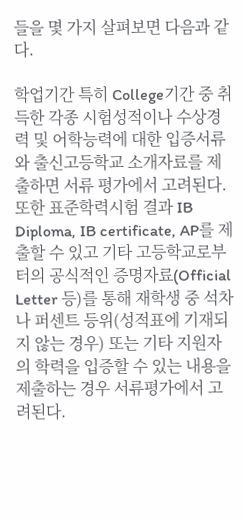들을 몇 가지 살펴보면 다음과 같다.

학업기간 특히 College기간 중 취득한 각종 시험성적이나 수상경력 및 어학능력에 대한 입증서류와 출신고등학교 소개자료를 제출하면 서류 평가에서 고려된다. 또한 표준학력시험 결과 IB Diploma, IB certificate, AP를 제출할 수 있고 기타 고등학교로부터의 공식적인 증명자료(Official Letter 등)를 통해 재학생 중 석차나 퍼센트 등위(성적표에 기재되지 않는 경우) 또는 기타 지원자의 학력을 입증할 수 있는 내용을 제출하는 경우 서류평가에서 고려된다.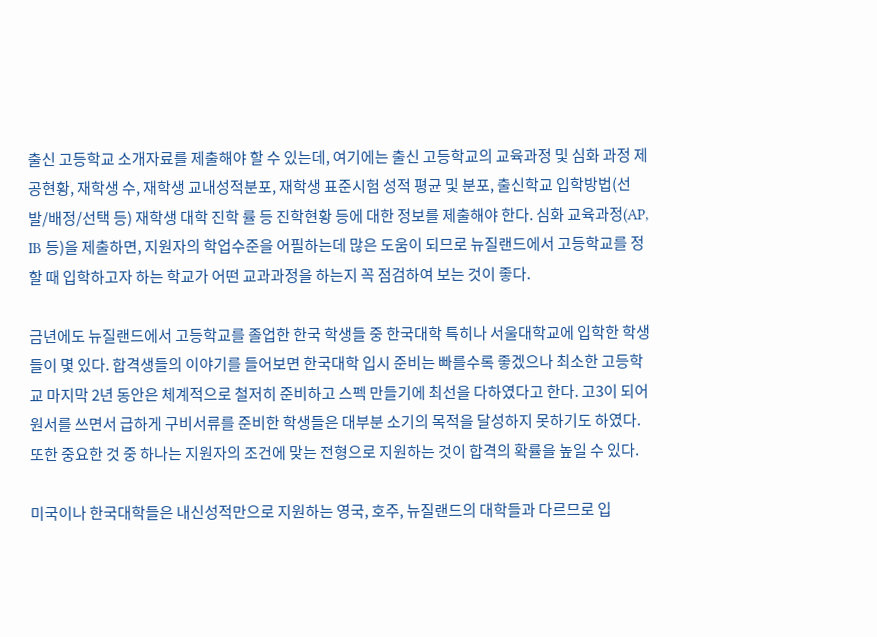출신 고등학교 소개자료를 제출해야 할 수 있는데, 여기에는 출신 고등학교의 교육과정 및 심화 과정 제공현황, 재학생 수, 재학생 교내성적분포, 재학생 표준시험 성적 평균 및 분포, 출신학교 입학방법(선발/배정/선택 등) 재학생 대학 진학 률 등 진학현황 등에 대한 정보를 제출해야 한다. 심화 교육과정(AP, IB 등)을 제출하면, 지원자의 학업수준을 어필하는데 많은 도움이 되므로 뉴질랜드에서 고등학교를 정할 때 입학하고자 하는 학교가 어떤 교과과정을 하는지 꼭 점검하여 보는 것이 좋다.

금년에도 뉴질랜드에서 고등학교를 졸업한 한국 학생들 중 한국대학 특히나 서울대학교에 입학한 학생들이 몇 있다. 합격생들의 이야기를 들어보면 한국대학 입시 준비는 빠를수록 좋겠으나 최소한 고등학교 마지막 2년 동안은 체계적으로 철저히 준비하고 스펙 만들기에 최선을 다하였다고 한다. 고3이 되어 원서를 쓰면서 급하게 구비서류를 준비한 학생들은 대부분 소기의 목적을 달성하지 못하기도 하였다. 또한 중요한 것 중 하나는 지원자의 조건에 맞는 전형으로 지원하는 것이 합격의 확률을 높일 수 있다.

미국이나 한국대학들은 내신성적만으로 지원하는 영국, 호주, 뉴질랜드의 대학들과 다르므로 입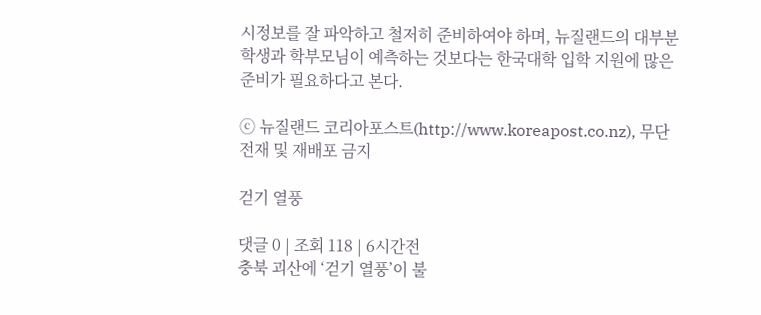시정보를 잘 파악하고 철저히 준비하여야 하며, 뉴질랜드의 대부분 학생과 학부모님이 예측하는 것보다는 한국대학 입학 지원에 많은 준비가 필요하다고 본다.

ⓒ 뉴질랜드 코리아포스트(http://www.koreapost.co.nz), 무단전재 및 재배포 금지

걷기 열풍

댓글 0 | 조회 118 | 6시간전
충북 괴산에 ‘걷기 열풍’이 불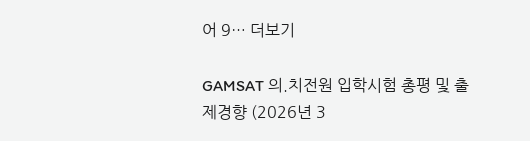어 9… 더보기

GAMSAT 의.치전원 입학시험 총평 및 출제경향 (2026년 3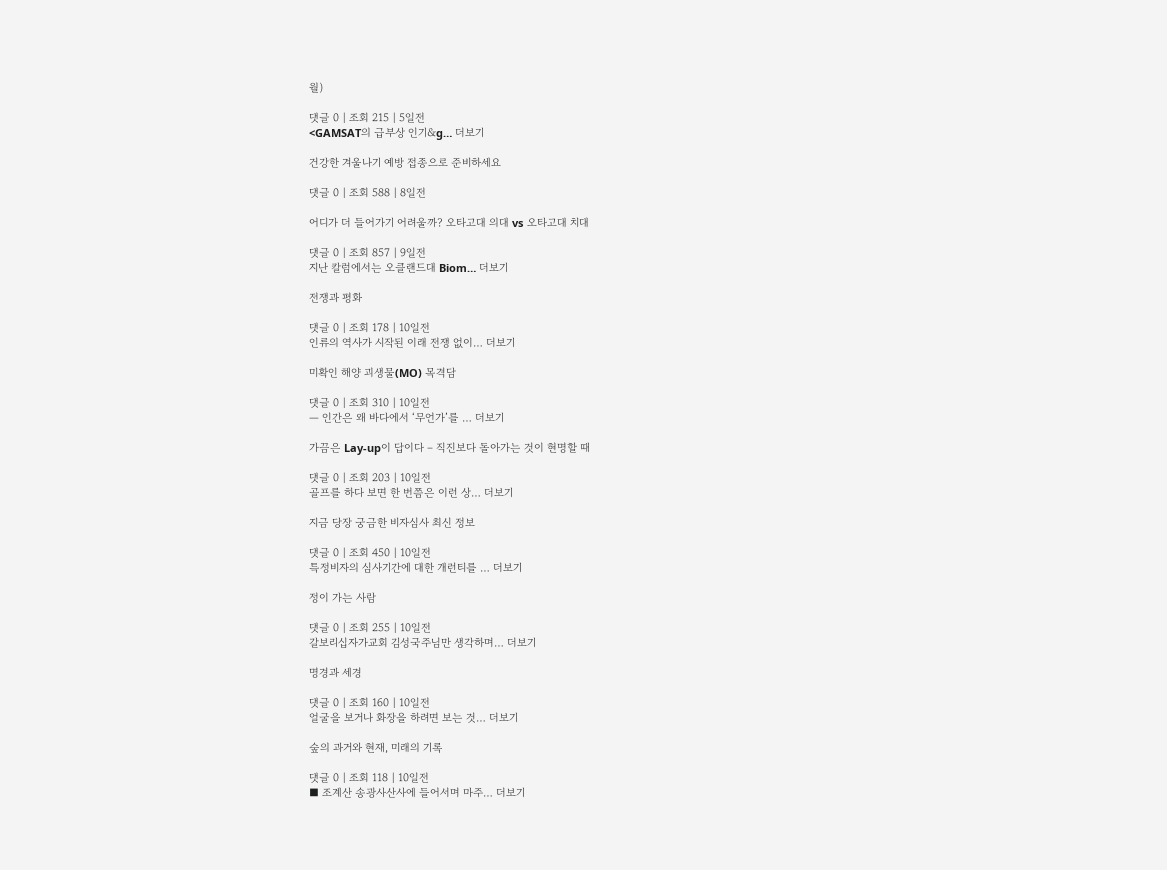월)

댓글 0 | 조회 215 | 5일전
<GAMSAT의 급부상 인기&g… 더보기

건강한 겨울나기 예방 접종으로 준비하세요

댓글 0 | 조회 588 | 8일전

어디가 더 들어가기 어려울까? 오타고대 의대 vs 오타고대 치대

댓글 0 | 조회 857 | 9일전
지난 칼럼에서는 오클랜드대 Biom… 더보기

전쟁과 평화

댓글 0 | 조회 178 | 10일전
인류의 역사가 시작된 이래 전쟁 없이… 더보기

미확인 해양 괴생물(MO) 목격담

댓글 0 | 조회 310 | 10일전
— 인간은 왜 바다에서 ‘무언가’를 … 더보기

가끔은 Lay-up이 답이다 – 직진보다 돌아가는 것이 현명할 때

댓글 0 | 조회 203 | 10일전
골프를 하다 보면 한 번쯤은 이런 상… 더보기

지금 당장 궁금한 비자심사 최신 정보

댓글 0 | 조회 450 | 10일전
특정비자의 심사기간에 대한 개런티를 … 더보기

정이 가는 사람

댓글 0 | 조회 255 | 10일전
갈보리십자가교회 김성국주님만 생각하며… 더보기

명경과 세경

댓글 0 | 조회 160 | 10일전
얼굴을 보거나 화장을 하려면 보는 것… 더보기

숲의 과거와 현재, 미래의 기록

댓글 0 | 조회 118 | 10일전
■ 조계산 송광사산사에 들어서며 마주… 더보기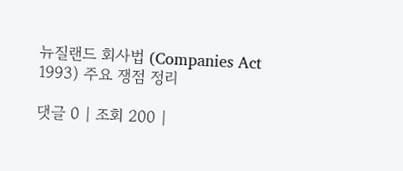뉴질랜드 회사법 (Companies Act 1993) 주요 쟁점 정리

댓글 0 | 조회 200 |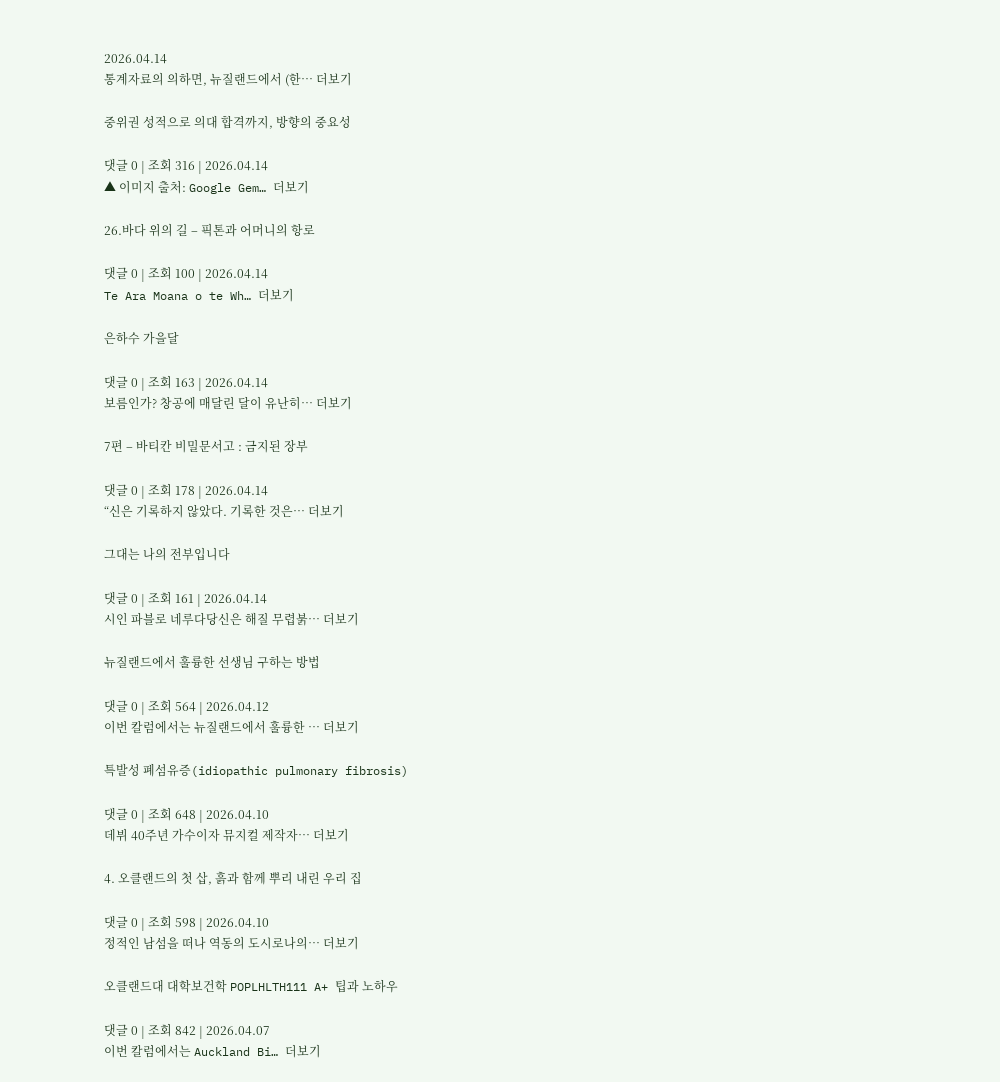2026.04.14
통계자료의 의하면, 뉴질랜드에서 (한… 더보기

중위권 성적으로 의대 합격까지, 방향의 중요성

댓글 0 | 조회 316 | 2026.04.14
▲ 이미지 출처: Google Gem… 더보기

26.바다 위의 길 – 픽톤과 어머니의 항로

댓글 0 | 조회 100 | 2026.04.14
Te Ara Moana o te Wh… 더보기

은하수 가을달

댓글 0 | 조회 163 | 2026.04.14
보름인가? 창공에 매달린 달이 유난히… 더보기

7편 – 바티칸 비밀문서고 : 금지된 장부

댓글 0 | 조회 178 | 2026.04.14
“신은 기록하지 않았다. 기록한 것은… 더보기

그대는 나의 전부입니다

댓글 0 | 조회 161 | 2026.04.14
시인 파블로 네루다당신은 해질 무렵붉… 더보기

뉴질랜드에서 훌륭한 선생님 구하는 방법

댓글 0 | 조회 564 | 2026.04.12
이번 칼럼에서는 뉴질랜드에서 훌륭한 … 더보기

특발성 폐섬유증(idiopathic pulmonary fibrosis)

댓글 0 | 조회 648 | 2026.04.10
데뷔 40주년 가수이자 뮤지컬 제작자… 더보기

4. 오클랜드의 첫 삽, 흙과 함께 뿌리 내린 우리 집

댓글 0 | 조회 598 | 2026.04.10
정적인 남섬을 떠나 역동의 도시로나의… 더보기

오클랜드대 대학보건학 POPLHLTH111 A+ 팁과 노하우

댓글 0 | 조회 842 | 2026.04.07
이번 칼럼에서는 Auckland Bi… 더보기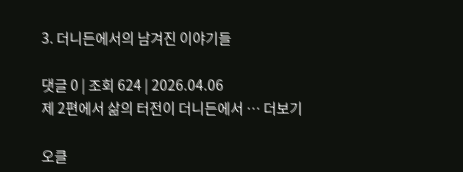3. 더니든에서의 남겨진 이야기들

댓글 0 | 조회 624 | 2026.04.06
제 2편에서 삶의 터전이 더니든에서 … 더보기

오클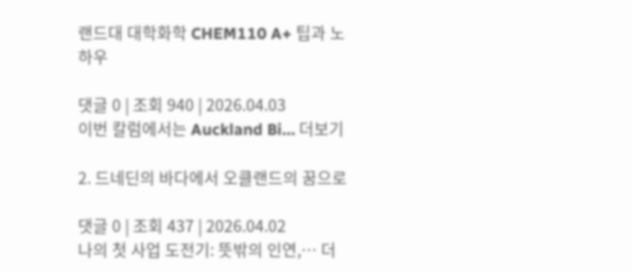랜드대 대학화학 CHEM110 A+ 팁과 노하우

댓글 0 | 조회 940 | 2026.04.03
이번 칼럼에서는 Auckland Bi… 더보기

2. 드네딘의 바다에서 오클랜드의 꿈으로

댓글 0 | 조회 437 | 2026.04.02
나의 첫 사업 도전기: 뜻밖의 인연,… 더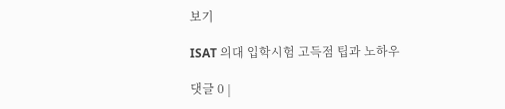보기

ISAT 의대 입학시험 고득점 팁과 노하우

댓글 0 |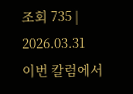조회 735 | 2026.03.31
이번 칼럼에서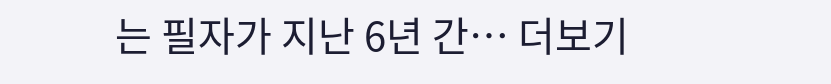는 필자가 지난 6년 간… 더보기